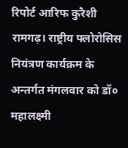रिपोर्ट आरिफ कुरैशी
रामगढ़। राष्ट्रीय फ्लोरोसिस नियंत्रण कार्यक्रम के अन्तर्गत मंगलवार को डॉ० महालक्ष्मी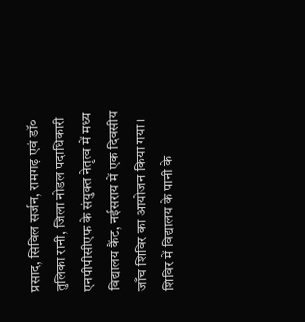प्रसाद, सिविल सर्जन, रामगढ़ एवं डॉ० तुलिका रानी, जिला नोडल पदाधिकारी एनपीपीसीएफ के संयुक्त नेतृत्व में मध्य विद्यालय कैंट, नईसराय में एक दिवसीय जाँच शिविर का आयोजन किया गया। शिविर में विद्यालय के पानी के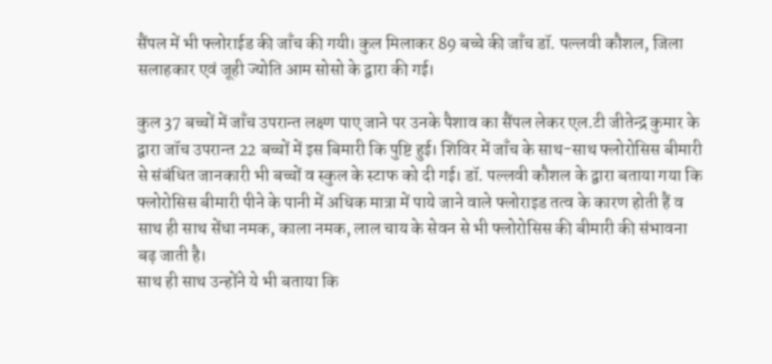सैंपल में भी फ्लोराईड की जाँच की गयी। कुल मिलाकर 89 बच्चे की जाँच डॉ. पल्लवी कौशल, जिला सलाहकार एवं जूही ज्योति आम सोसो के द्वारा की गई।

कुल 37 बच्चों में जाँच उपरान्त लक्ष्ण पाए जाने पर उनके पैशाव का सैंपल लेकर एल.टी जीतेन्द्र कुमार के द्वारा जॉच उपरान्त 22 बच्चों में इस बिमारी कि पुष्टि हुई। शिविर में जाँच के साथ-साथ फ्लोरोसिस बीमारी से संबंधित जानकारी भी बच्चों व स्कुल के स्टाफ को दी गई। डॉ. पल्लवी कौशल के द्वारा बताया गया कि फ्लोरोसिस बीमारी पीने के पानी में अधिक मात्रा में पाये जाने वाले फ्लोराइड तत्व के कारण होती हैं व साथ ही साथ सेंधा नमक, काला नमक, लाल चाय के सेवन से भी फ्लोरोसिस की बीमारी की संभावना बढ़ जाती है।
साथ ही साथ उन्होंने ये भी बताया कि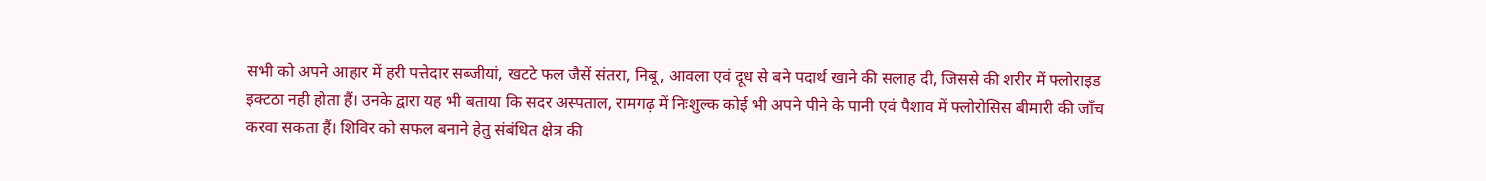सभी को अपने आहार में हरी पत्तेदार सब्जीयां, खटटे फल जैसें संतरा, निबू, आवला एवं दूध से बने पदार्थ खाने की सलाह दी, जिससे की शरीर में फ्लोराइड इक्टठा नही होता हैं। उनके द्वारा यह भी बताया कि सदर अस्पताल, रामगढ़ में निःशुल्क कोई भी अपने पीने के पानी एवं पैशाव में फ्लोरोसिस बीमारी की जाँच करवा सकता हैं। शिविर को सफल बनाने हेतु संबंधित क्षेत्र की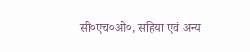सी०एच०ओ०, सहिया एवं अन्य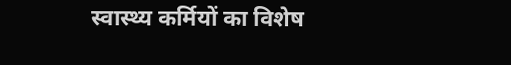स्वास्थ्य कर्मियों का विशेष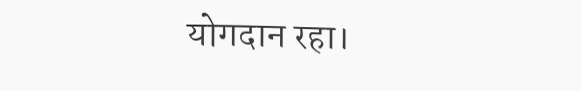योगदान रहा।